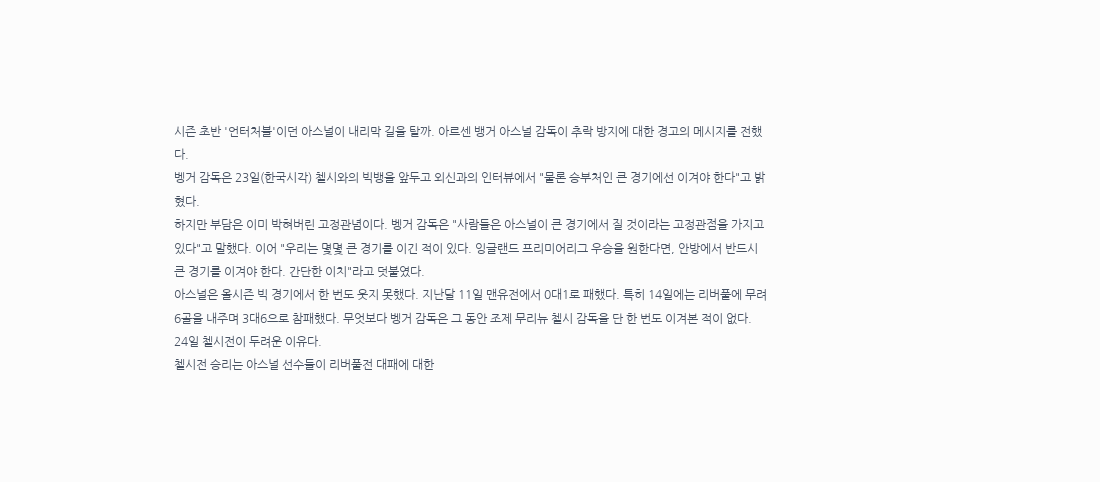시즌 초반 '언터처블'이던 아스널이 내리막 길을 탈까. 아르센 뱅거 아스널 감독이 추락 방지에 대한 경고의 메시지를 전했다.
벵거 감독은 23일(한국시각) 첼시와의 빅뱅을 앞두고 외신과의 인터뷰에서 "물론 승부처인 큰 경기에선 이겨야 한다"고 밝혔다.
하지만 부담은 이미 박혀버린 고정관념이다. 벵거 감독은 "사람들은 아스널이 큰 경기에서 질 것이라는 고정관점을 가지고 있다"고 말했다. 이어 "우리는 몇몇 큰 경기를 이긴 적이 있다. 잉글랜드 프리미어리그 우승을 원한다면, 안방에서 반드시 큰 경기를 이겨야 한다. 간단한 이치"라고 덧붙였다.
아스널은 올시즌 빅 경기에서 한 번도 웃지 못했다. 지난달 11일 맨유전에서 0대1로 패했다. 특히 14일에는 리버풀에 무려 6골을 내주며 3대6으로 참패했다. 무엇보다 벵거 감독은 그 동안 조제 무리뉴 첼시 감독을 단 한 번도 이겨본 적이 없다. 24일 첼시전이 두려운 이유다.
첼시전 승리는 아스널 선수들이 리버풀전 대패에 대한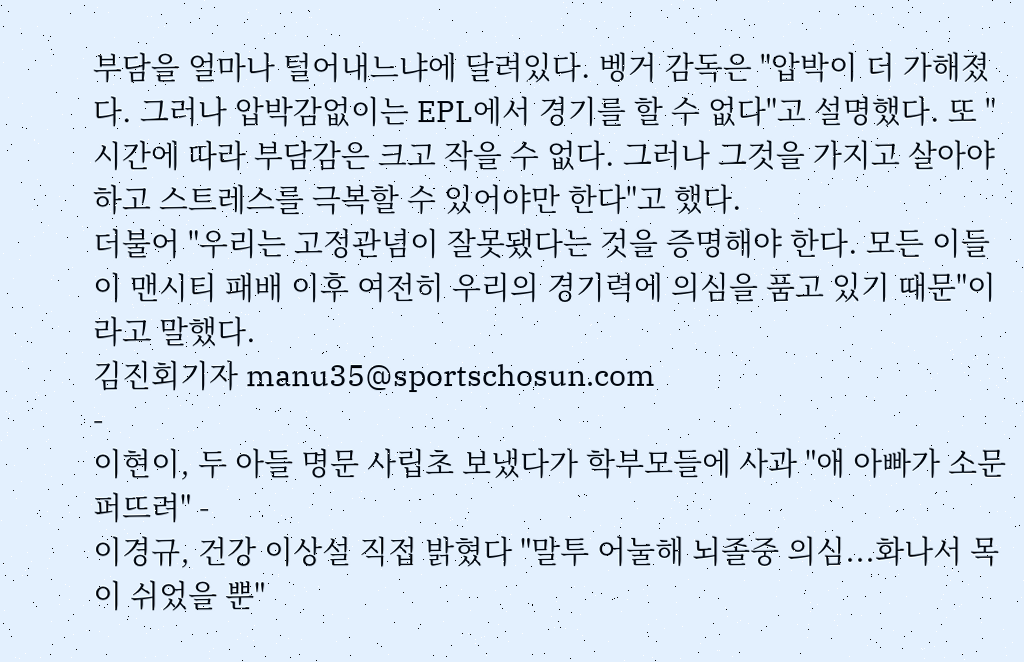부담을 얼마나 털어내느냐에 달려있다. 벵거 감독은 "압박이 더 가해졌다. 그러나 압박감없이는 EPL에서 경기를 할 수 없다"고 설명했다. 또 "시간에 따라 부담감은 크고 작을 수 없다. 그러나 그것을 가지고 살아야 하고 스트레스를 극복할 수 있어야만 한다"고 했다.
더불어 "우리는 고정관념이 잘못됐다는 것을 증명해야 한다. 모든 이들이 맨시티 패배 이후 여전히 우리의 경기력에 의심을 품고 있기 때문"이라고 말했다.
김진회기자 manu35@sportschosun.com
-
이현이, 두 아들 명문 사립초 보냈다가 학부모들에 사과 "애 아빠가 소문 퍼뜨려" -
이경규, 건강 이상설 직접 밝혔다 "말투 어눌해 뇌졸중 의심...화나서 목이 쉬었을 뿐"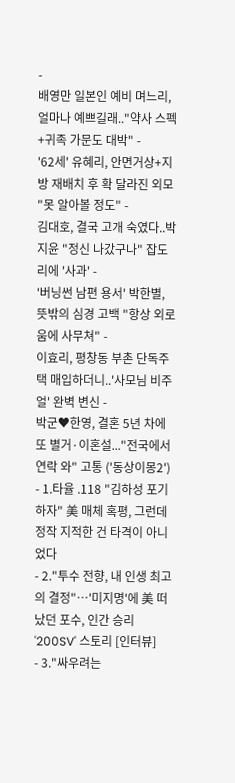-
배영만 일본인 예비 며느리, 얼마나 예쁘길래.."약사 스펙+귀족 가문도 대박" -
'62세' 유혜리, 안면거상+지방 재배치 후 확 달라진 외모 "못 알아볼 정도" -
김대호, 결국 고개 숙였다..박지윤 "정신 나갔구나" 잡도리에 '사과' -
'버닝썬 남편 용서' 박한별, 뜻밖의 심경 고백 "항상 외로움에 사무쳐" -
이효리, 평창동 부촌 단독주택 매입하더니..'사모님 비주얼' 완벽 변신 -
박군♥한영, 결혼 5년 차에 또 별거·이혼설..."전국에서 연락 와" 고통 ('동상이몽2')
- 1.타율 .118 "김하성 포기하자" 美 매체 혹평, 그런데 정작 지적한 건 타격이 아니었다
- 2."투수 전향, 내 인생 최고의 결정"…'미지명'에 美 떠났던 포수, 인간 승리 '200SV' 스토리 [인터뷰]
- 3."싸우려는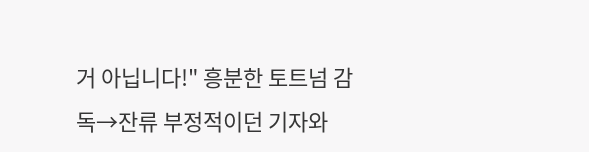거 아닙니다!" 흥분한 토트넘 감독→잔류 부정적이던 기자와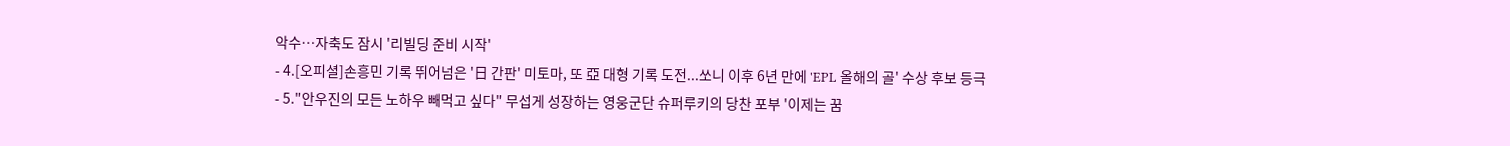악수…자축도 잠시 '리빌딩 준비 시작'
- 4.[오피셜]손흥민 기록 뛰어넘은 '日 간판' 미토마, 또 亞 대형 기록 도전...쏘니 이후 6년 만에 'EPL 올해의 골' 수상 후보 등극
- 5."안우진의 모든 노하우 빼먹고 싶다" 무섭게 성장하는 영웅군단 슈퍼루키의 당찬 포부 '이제는 꿈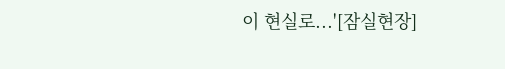이 현실로...'[잠실현장]